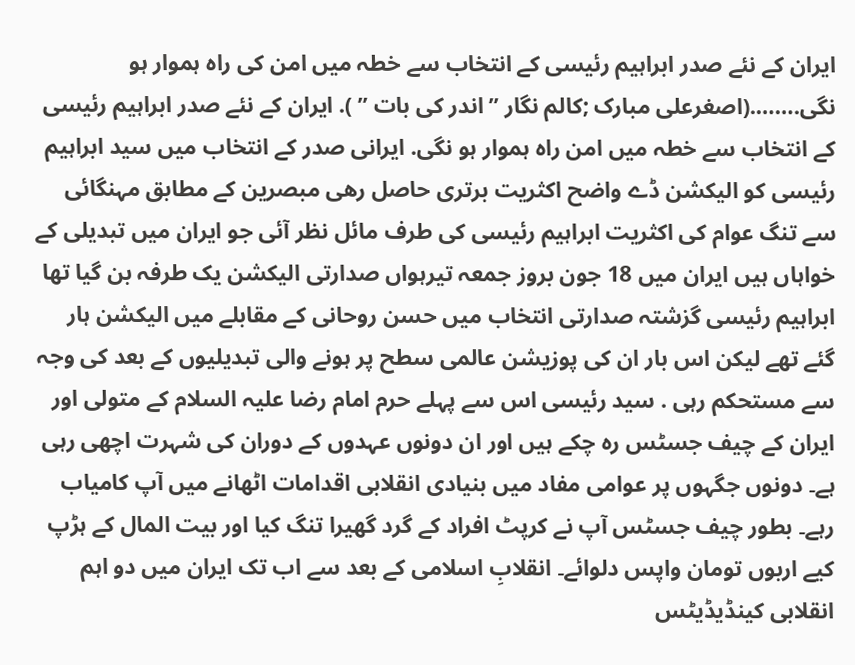ایران کے نئے صدر ابراہیم رئیسی کے انتخاب سے خطہ میں امن کی راہ ہموار ہو نگی.…….(اصغرعلی مبارک ;کالم نگار ”اندر کی بات ” ). ایران کے نئے صدر ابراہیم رئیسی کے انتخاب سے خطہ میں امن راہ ہموار ہو نگی. ایرانی صدر کے انتخاب میں سید ابراہیم رئیسی کو الیکشن ڈے واضح اکثریت برتری حاصل رھی مبصرین کے مطابق مہنگائی سے تنگ عوام کی اکثریت ابراہیم رئیسی کی طرف مائل نظر آئی جو ایران میں تبدیلی کے خواہاں ہیں ایران میں 18 جون بروز جمعہ تیرہواں صدارتی الیکشن یک طرفہ بن گیا تھا ابراہیم رئیسی گزشتہ صدارتی انتخاب میں حسن روحانی کے مقابلے میں الیکشن ہار گئے تھے لیکن اس بار ان کی پوزیشن عالمی سطح پر ہونے والی تبدیلیوں کے بعد کی وجہ سے مستحکم رہی . سید رئیسی اس سے پہلے حرم امام رضا علیہ السلام کے متولی اور ایران کے چیف جسٹس رہ چکے ہیں اور ان دونوں عہدوں کے دوران کی شہرت اچھی رہی ہے۔ دونوں جگہوں پر عوامی مفاد میں بنیادی انقلابی اقدامات اٹھانے میں آپ کامیاب رہے۔ بطور چیف جسٹس آپ نے کرپٹ افراد کے گرد گھیرا تنگ کیا اور بیت المال کے ہڑپ کیے اربوں تومان واپس دلوائے۔ انقلابِ اسلامی کے بعد سے اب تک ایران میں دو اہم انقلابی کینڈیڈیٹس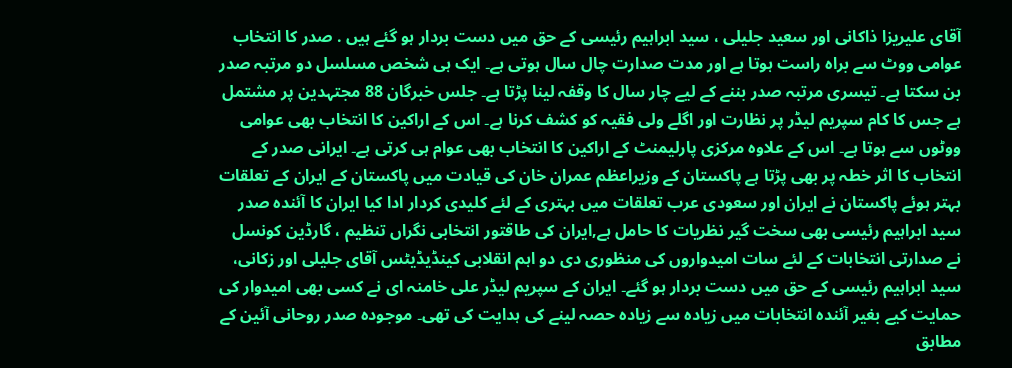آقای علیریزا ذاکانی اور سعید جلیلی ، سید ابراہیم رئیسی کے حق میں دست بردار ہو گئے ہیں . صدر کا انتخاب عوامی ووٹ سے براہ راست ہوتا ہے اور مدت صدارت چال سال ہوتی ہے۔ ایک ہی شخص مسلسل دو مرتبہ صدر بن سکتا ہے۔ تیسری مرتبہ صدر بننے کے لیے چار سال کا وقفہ لینا پڑتا ہے۔ جلس خبرگان 88 مجتہدین پر مشتمل ہے جس کا کام سپریم لیڈر پر نظارت اور اگلے ولی فقیہ کو کشف کرنا ہے۔ اس کے اراکین کا انتخاب بھی عوامی ووٹوں سے ہوتا ہے۔ اس کے علاوہ مرکزی پارلیمنٹ کے اراکین کا انتخاب بھی عوام ہی کرتی ہے۔ ایرانی صدر کے انتخاب کا اثر خطہ پر بھی پڑتا ہے پاکستان کے وزیراعظم عمران خان کی قیادت میں پاکستان کے ایران کے تعلقات بہتر ہوئے پاکستان نے ایران اور سعودی عرب تعلقات میں بہتری کے لئے کلیدی کردار ادا کیا ایران کا آئندہ صدر سید ابراہیم رئیسی بھی سخت گیر نظریات کا حامل ہے,ایران کی طاقتور انتخابی نگراں تنظیم ، گارڈین کونسل نے صدارتی انتخابات کے لئے سات امیدواروں کی منظوری دی دو اہم انقلابی کینڈیڈیٹس آقای جلیلی اور زکانی، سید ابراہیم رئیسی کے حق میں دست بردار ہو گئے۔ ایران کے سپریم لیڈر علی خامنہ ای نے کسی بھی امیدوار کی حمایت کیے بغیر آئندہ انتخابات میں زیادہ سے زیادہ حصہ لینے کی ہدایت کی تھی۔ موجودہ صدر روحانی آئین کے مطابق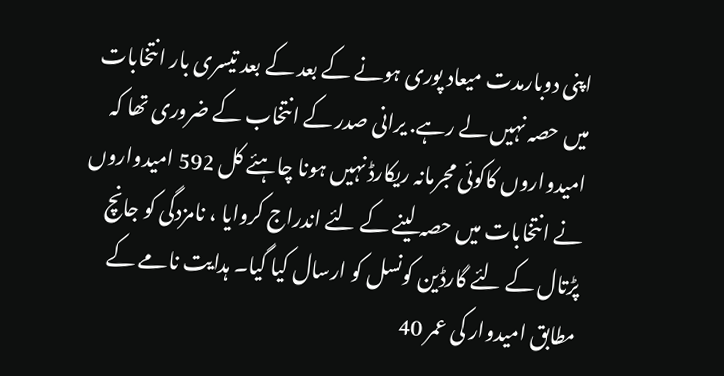اپنی دوبارمدت میعاد پوری ہونے کے بعد کے بعد تیسری بار انتخابات میں حصہ نہیں لے رہے. یرانی صدر کے انتخاب کے ضروری تھا کہ امیدواروں کاکوئی مجرمانہ ریکارڈ نہیں ہونا چاہئے کل 592 امیدواروں نے انتخابات میں حصہ لینے کے لئے اندراج کروایا ، نامزدگی کو جانچ پڑتال کے لئے گارڈین کونسل کو ارسال کیا گیا۔ ہدایت نامے کے مطابق امیدوار کی عمر 40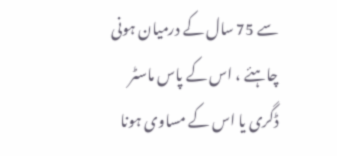سے 75 سال کے درمیان ہونی چاہئے ، اس کے پاس ماسٹر ڈگری یا اس کے مساوی ہونا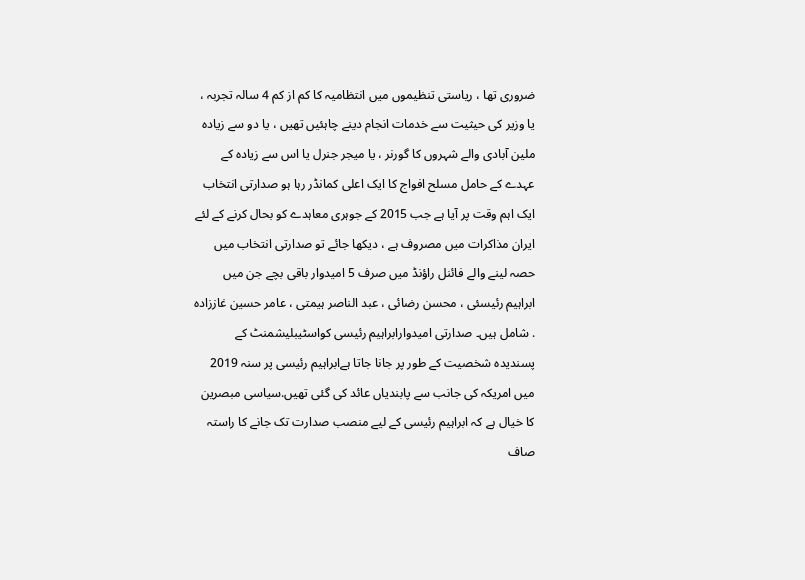ضروری تھا ، ریاستی تنظیموں میں انتظامیہ کا کم از کم 4 سالہ تجربہ ، یا وزیر کی حیثیت سے خدمات انجام دینے چاہئیں تھیں ، یا دو سے زیادہ ملین آبادی والے شہروں کا گورنر ، یا میجر جنرل یا اس سے زیادہ کے عہدے کے حامل مسلح افواج کا ایک اعلی کمانڈر رہا ہو صدارتی انتخاب ایک اہم وقت پر آیا ہے جب 2015 کے جوہری معاہدے کو بحال کرنے کے لئے ایران مذاکرات میں مصروف ہے ، دیکھا جائے تو صدارتی انتخاب میں حصہ لینے والے فائنل راؤنڈ میں صرف 5 امیدوار باقی بچے جن میں ابراہیم رئیسئی ، محسن رضائی ، عبد الناصر ہیمتی ، عامر حسین غاززادہ . شامل ہیں۔ صدارتی امیدوارابراہیم رئیسی کواسٹیبلیشمنٹ کے پسندیدہ شخصیت کے طور پر جانا جاتا ہےابراہیم رئیسی پر سنہ 2019 میں امریکہ کی جانب سے پابندیاں عائد کی گئی تھیں.سیاسی مبصرین کا خیال ہے کہ ابراہیم رئیسی کے لیے منصب صدارت تک جانے کا راستہ صاف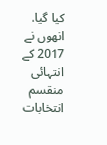کیا گیا. انھوں نے 2017 کے انتہائی منقسم انتخابات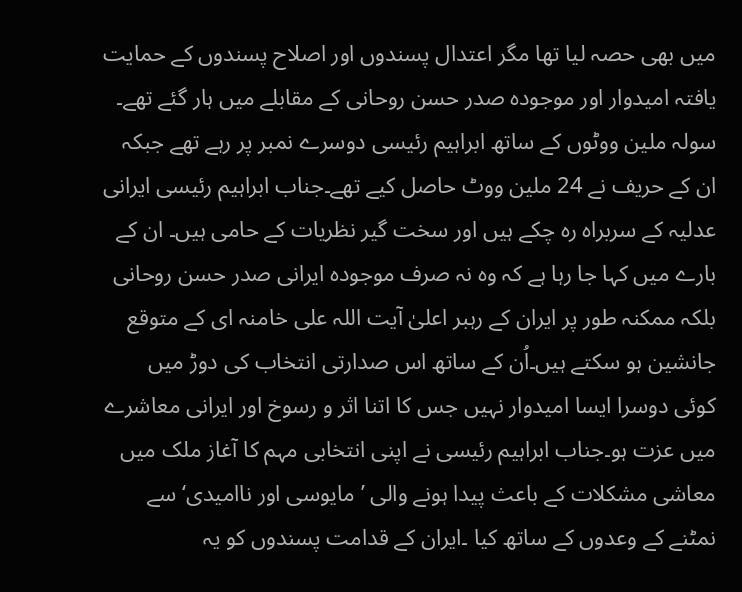میں بھی حصہ لیا تھا مگر اعتدال پسندوں اور اصلاح پسندوں کے حمایت یافتہ امیدوار اور موجودہ صدر حسن روحانی کے مقابلے میں ہار گئے تھے۔ سولہ ملین ووٹوں کے ساتھ ابراہیم رئیسی دوسرے نمبر پر رہے تھے جبکہ ان کے حریف نے 24 ملین ووٹ حاصل کیے تھے۔جناب ابراہیم رئیسی ایرانی عدلیہ کے سربراہ رہ چکے ہیں اور سخت گیر نظریات کے حامی ہیں۔ ان کے بارے میں کہا جا رہا ہے کہ وہ نہ صرف موجودہ ایرانی صدر حسن روحانی بلکہ ممکنہ طور پر ایران کے رہبر اعلیٰ آیت اللہ علی خامنہ ای کے متوقع جانشین ہو سکتے ہیں۔اُن کے ساتھ اس صدارتی انتخاب کی دوڑ میں کوئی دوسرا ایسا امیدوار نہیں جس کا اتنا اثر و رسوخ اور ایرانی معاشرے میں عزت ہو۔جناب ابراہیم رئیسی نے اپنی انتخابی مہم کا آغاز ملک میں معاشی مشکلات کے باعث پیدا ہونے والی ’مایوسی اور ناامیدی‘ سے نمٹنے کے وعدوں کے ساتھ کیا ۔ایران کے قدامت پسندوں کو یہ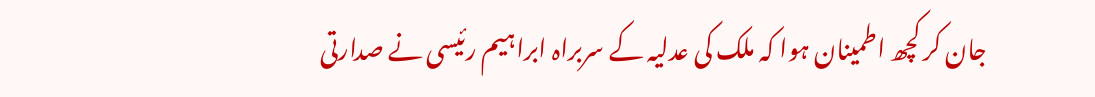جان کر کچھ اطمینان ہوا کہ ملک کی عدلیہ کے سربراہ ابراہیم رئیسی نے صدارتی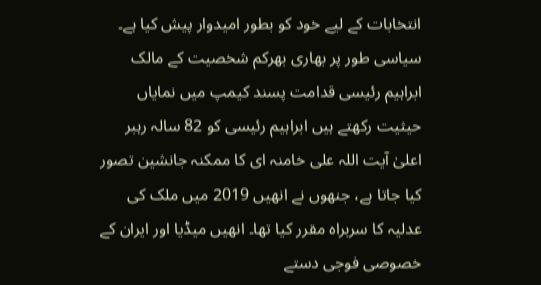انتخابات کے لیے خود کو بطور امیدوار پیش کیا ہے۔ سیاسی طور پر بھاری بھرکم شخصیت کے مالک ابراہیم رئیسی قدامت پسند کیمپ میں نمایاں حیثیت رکھتے ہیں ابراہیم رئیسی کو 82 سالہ رہبر اعلیٰ آیت اللہ علی خامنہ ای کا ممکنہ جانشین تصور کیا جاتا ہے، جنھوں نے انھیں 2019 میں ملک کی عدلیہ کا سربراہ مقرر کیا تھا۔ انھیں میڈیا اور ایران کے خصوصی فوجی دستے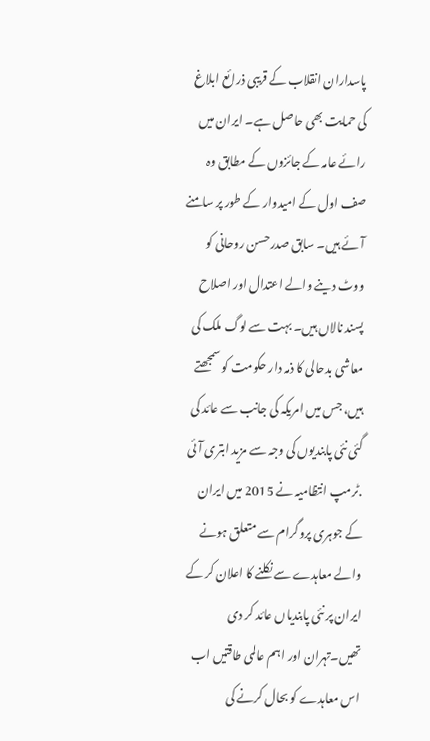پاسداران انقلاب کے قریبی ذرائع ابلاغ کی حمایت بھی حاصل ہے۔ ایران میں رائے عامہ کے جائزوں کے مطابق وہ صف اول کے امیدوار کے طور پر سامنے آئے ہیں۔ سابق صدرحسن روحانی کو ووٹ دینے والے اعتدال اور اصلاح پسند نالاں ہیں۔ بہت سے لوگ ملک کی معاشی بدحالی کا ذمہ دار حکومت کو سمجھتے ہیں، جس میں امریکہ کی جانب سے عائد کی گئی نئی پابندیوں کی وجہ سے مزید ابتری آئی .ٹرمپ انتظامیہ نے 2015 میں ایران کے جوہری پروگرام سے متعلق ہونے والے معاہدے سے نکلنے کا اعلان کر کے ایران پر نئی پابندیاں عائد کر دی تھیں۔تہران اور اہم عالمی طاقتیں اب اس معاہدے کو بحال کرنے کی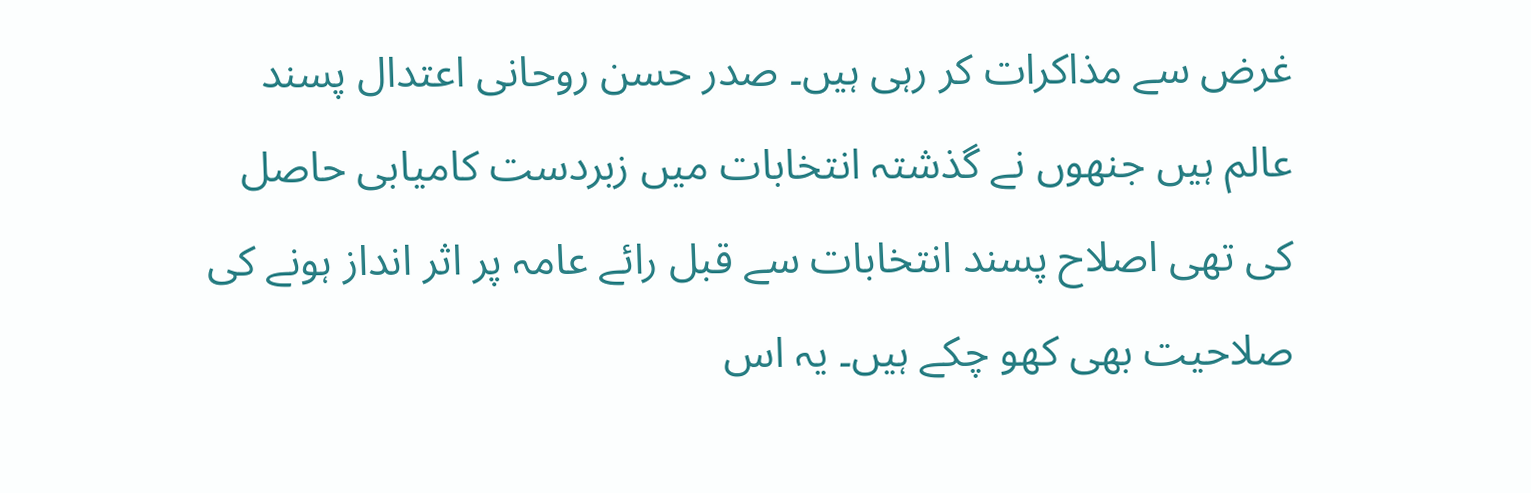غرض سے مذاکرات کر رہی ہیں۔ صدر حسن روحانی اعتدال پسند عالم ہیں جنھوں نے گذشتہ انتخابات میں زبردست کامیابی حاصل کی تھی اصلاح پسند انتخابات سے قبل رائے عامہ پر اثر انداز ہونے کی صلاحیت بھی کھو چکے ہیں۔ یہ اس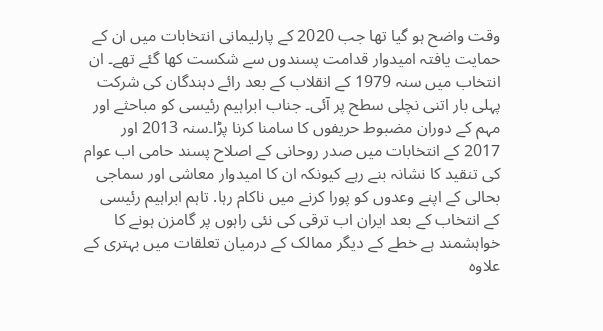وقت واضح ہو گیا تھا جب 2020 کے پارلیمانی انتخابات میں ان کے حمایت یافتہ امیدوار قدامت پسندوں سے شکست کھا گئے تھے۔ ان انتخاب میں سنہ 1979 کے انقلاب کے بعد رائے دہندگان کی شرکت پہلی بار اتنی نچلی سطح پر آئی۔ جناب ابراہیم رئیسی کو مباحثے اور مہم کے دوران مضبوط حریفوں کا سامنا کرنا پڑا۔سنہ 2013 اور 2017 کے انتخابات میں صدر روحانی کے اصلاح پسند حامی اب عوام کی تنقید کا نشانہ بنے رہے کیونکہ ان کا امیدوار معاشی اور سماجی بحالی کے اپنے وعدوں کو پورا کرنے میں ناکام رہا. تاہم ابراہیم رئیسی کے انتخاب کے بعد ایران اب ترقی کی نئی راہوں پر گامزن ہونے کا خواہشمند ہے خطے کے دیگر ممالک کے درمیان تعلقات میں بہتری کے علاوہ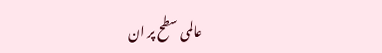عالمی سطح پر ان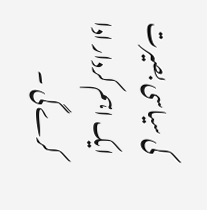کی سیاسی بصیرت ایک اہم کردار ادا کرے گی ۔